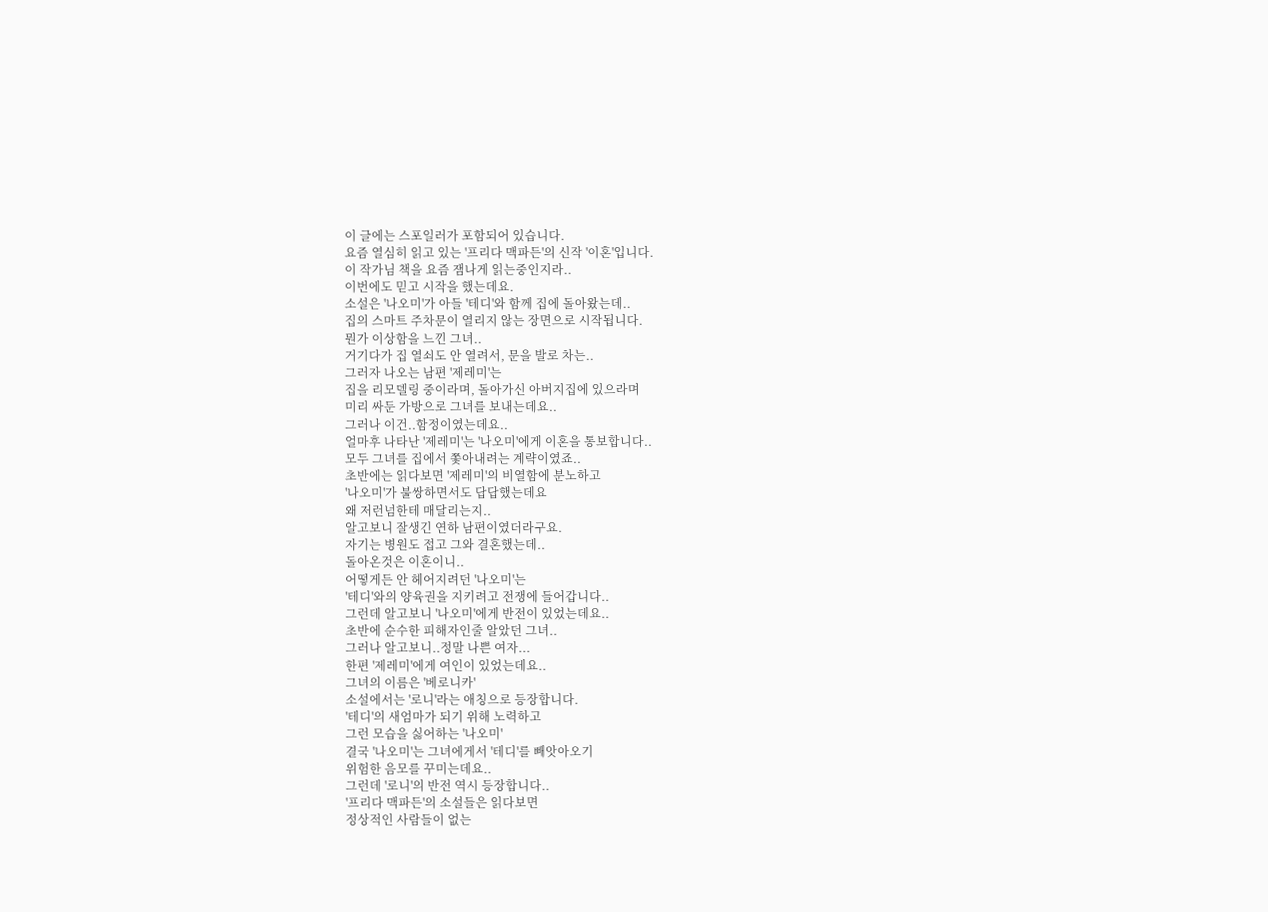이 글에는 스포일러가 포함되어 있습니다.
요즘 열심히 읽고 있는 '프리다 맥파든'의 신작 '이혼'입니다.
이 작가님 책을 요즘 잼나게 읽는중인지라..
이번에도 믿고 시작을 했는데요.
소설은 '나오미'가 아들 '테디'와 함께 집에 돌아왔는데..
집의 스마트 주차문이 열리지 않는 장면으로 시작됩니다.
뭔가 이상함을 느낀 그녀..
거기다가 집 열쇠도 안 열려서, 문을 발로 차는..
그러자 나오는 남편 '제레미'는
집을 리모델링 중이라며, 돌아가신 아버지집에 있으라며
미리 싸둔 가방으로 그녀를 보내는데요..
그러나 이건..함정이였는데요..
얼마후 나타난 '제레미'는 '나오미'에게 이혼을 통보합니다..
모두 그녀를 집에서 쫓아내려는 계략이였죠..
초반에는 읽다보면 '제레미'의 비열함에 분노하고
'나오미'가 불쌍하면서도 답답했는데요
왜 저런넘한테 매달리는지..
알고보니 잘생긴 연하 남편이였더라구요.
자기는 병원도 접고 그와 결혼했는데..
돌아온것은 이혼이니..
어떻게든 안 헤어지려던 '나오미'는
'테디'와의 양육권을 지키려고 전쟁에 들어갑니다..
그런데 알고보니 '나오미'에게 반전이 있었는데요..
초반에 순수한 피해자인줄 알았던 그녀..
그러나 알고보니..정말 나쁜 여자...
한편 '제레미'에게 여인이 있었는데요..
그녀의 이름은 '베로니카'
소설에서는 '로니'라는 애칭으로 등장합니다.
'테디'의 새엄마가 되기 위해 노력하고
그런 모습을 싫어하는 '나오미'
결국 '나오미'는 그녀에게서 '테디'를 빼앗아오기
위험한 음모를 꾸미는데요..
그런데 '로니'의 반전 역시 등장합니다..
'프리다 맥파든'의 소설들은 읽다보면
정상적인 사람들이 없는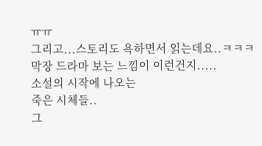ㅠㅠ
그리고...스토리도 욕하면서 읽는데요..ㅋㅋㅋ
막장 드라마 보는 느낌이 이런건지.....
소설의 시작에 나오는
죽은 시체들..
그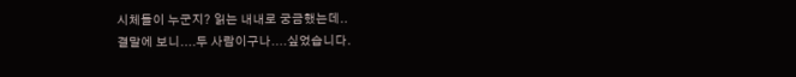시체들이 누군지? 읽는 내내로 궁금했는데..
결말에 보니....두 사람이구나....싶었습니다.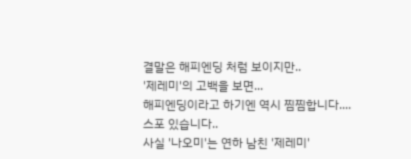결말은 해피엔딩 처럼 보이지만..
'제레미'의 고백을 보면...
해피엔딩이라고 하기엔 역시 찜찜합니다....
스포 있습니다..
사실 '나오미'는 연하 남친 '제레미'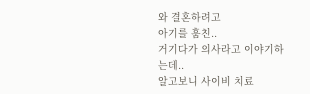와 결혼하려고
아기를 훔친..
거기다가 의사라고 이야기하는데..
알고보니 사이비 치료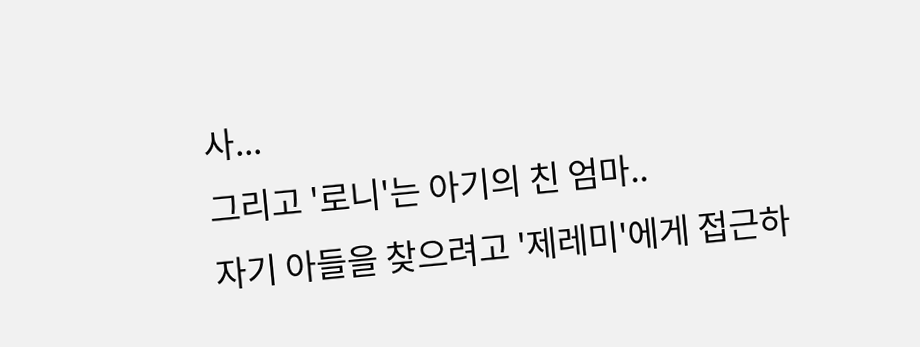사...
그리고 '로니'는 아기의 친 엄마..
자기 아들을 찾으려고 '제레미'에게 접근하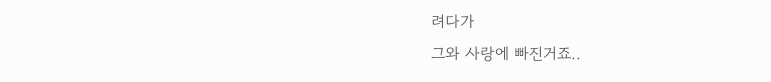려다가
그와 사랑에 빠진거죠..